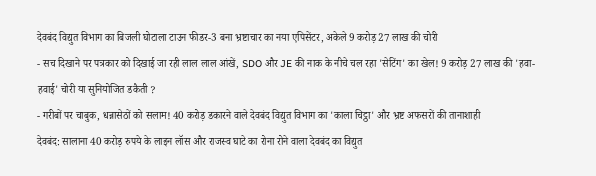देवबंद विद्युत विभाग का बिजली घोटाला टाउन फीडर-3 बना भ्रष्टाचार का नया एपिसेंटर, अकेले 9 करोड़ 27 लाख की चोरी
- सच दिखाने पर पत्रकार को दिखाई जा रही लाल लाल आंखें, SDO और JE की नाक के नीचे चल रहा 'सेटिंग' का खेल! 9 करोड़ 27 लाख की 'हवा-हवाई' चोरी या सुनियोजित डकैती ?
- गरीबों पर चाबुक, धन्नासेठों को सलाम! 40 करोड़ डकारने वाले देवबंद विद्युत विभाग का 'काला चिट्ठा' और भ्रष्ट अफसरों की तानाशाही
देवबंद: सालाना 40 करोड़ रुपये के लाइन लॉस और राजस्व घाटे का रोना रोने वाला देवबंद का विद्युत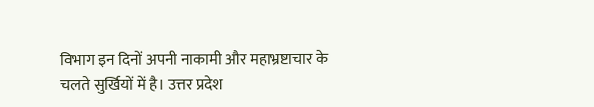विभाग इन दिनों अपनी नाकामी और महाभ्रष्टाचार के चलते सुर्खियों में है। उत्तर प्रदेश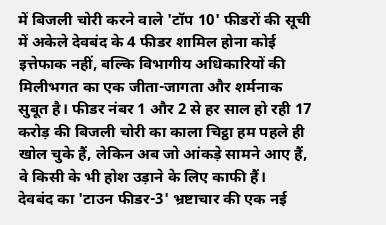में बिजली चोरी करने वाले 'टॉप 10' फीडरों की सूची में अकेले देवबंद के 4 फीडर शामिल होना कोई इत्तेफाक नहीं, बल्कि विभागीय अधिकारियों की मिलीभगत का एक जीता-जागता और शर्मनाक सुबूत है। फीडर नंबर 1 और 2 से हर साल हो रही 17 करोड़ की बिजली चोरी का काला चिट्ठा हम पहले ही खोल चुके हैं, लेकिन अब जो आंकड़े सामने आए हैं, वे किसी के भी होश उड़ाने के लिए काफी हैं।
देवबंद का 'टाउन फीडर-3' भ्रष्टाचार की एक नई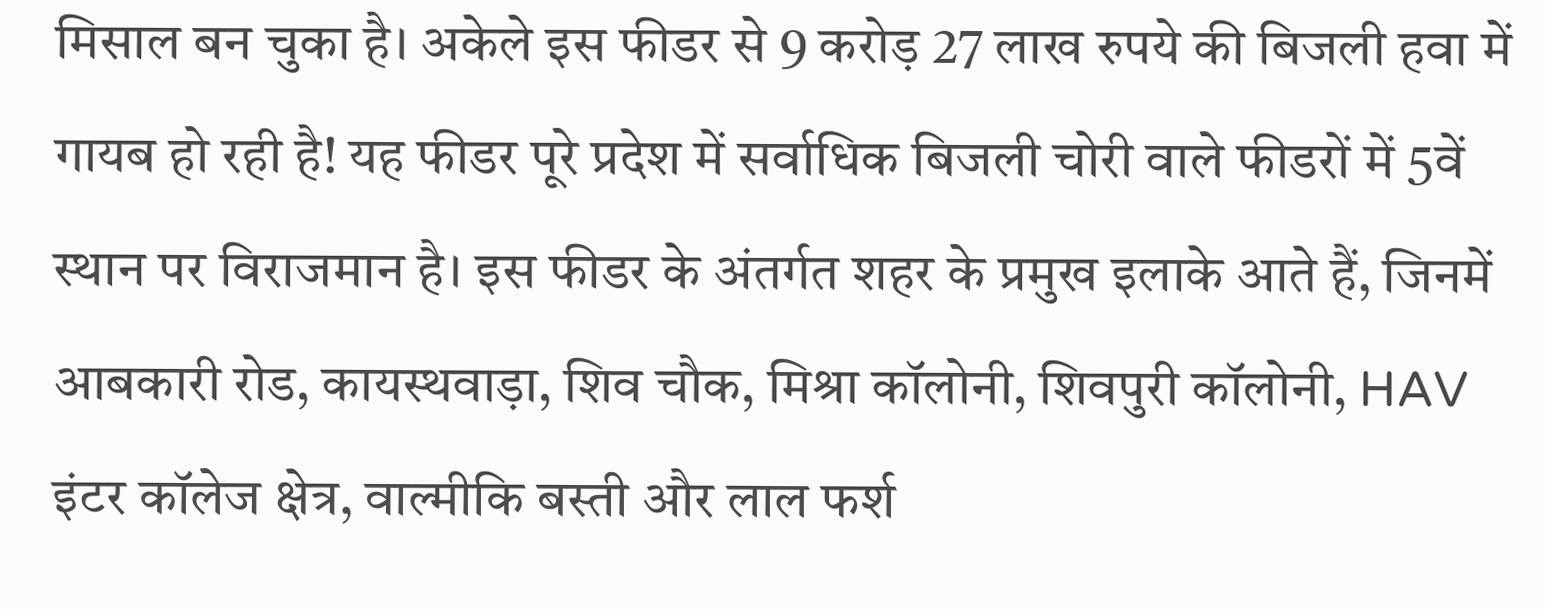मिसाल बन चुका है। अकेले इस फीडर से 9 करोड़ 27 लाख रुपये की बिजली हवा में गायब हो रही है! यह फीडर पूरे प्रदेश में सर्वाधिक बिजली चोरी वाले फीडरों में 5वें स्थान पर विराजमान है। इस फीडर के अंतर्गत शहर के प्रमुख इलाके आते हैं, जिनमें आबकारी रोड, कायस्थवाड़ा, शिव चौक, मिश्रा कॉलोनी, शिवपुरी कॉलोनी, HAV इंटर कॉलेज क्षेत्र, वाल्मीकि बस्ती और लाल फर्श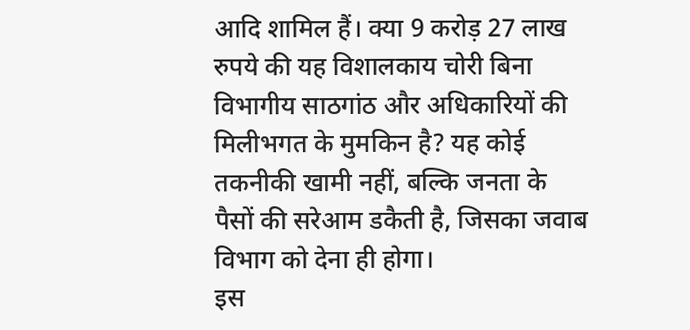आदि शामिल हैं। क्या 9 करोड़ 27 लाख रुपये की यह विशालकाय चोरी बिना विभागीय साठगांठ और अधिकारियों की मिलीभगत के मुमकिन है? यह कोई तकनीकी खामी नहीं, बल्कि जनता के पैसों की सरेआम डकैती है, जिसका जवाब विभाग को देना ही होगा।
इस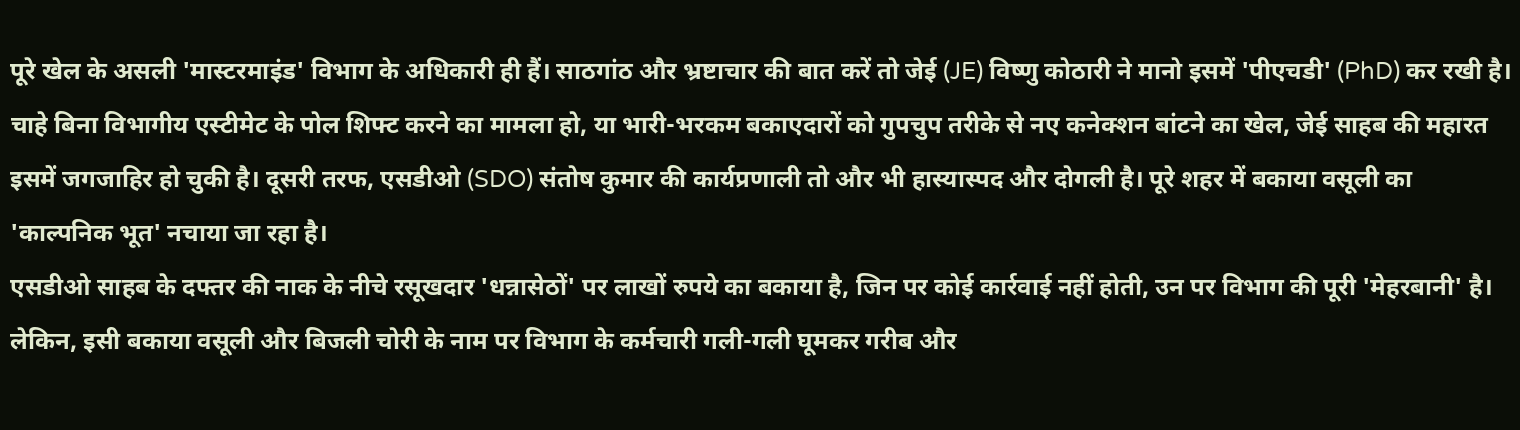पूरे खेल के असली 'मास्टरमाइंड' विभाग के अधिकारी ही हैं। साठगांठ और भ्रष्टाचार की बात करें तो जेई (JE) विष्णु कोठारी ने मानो इसमें 'पीएचडी' (PhD) कर रखी है। चाहे बिना विभागीय एस्टीमेट के पोल शिफ्ट करने का मामला हो, या भारी-भरकम बकाएदारों को गुपचुप तरीके से नए कनेक्शन बांटने का खेल, जेई साहब की महारत इसमें जगजाहिर हो चुकी है। दूसरी तरफ, एसडीओ (SDO) संतोष कुमार की कार्यप्रणाली तो और भी हास्यास्पद और दोगली है। पूरे शहर में बकाया वसूली का 'काल्पनिक भूत' नचाया जा रहा है।
एसडीओ साहब के दफ्तर की नाक के नीचे रसूखदार 'धन्नासेठों' पर लाखों रुपये का बकाया है, जिन पर कोई कार्रवाई नहीं होती, उन पर विभाग की पूरी 'मेहरबानी' है। लेकिन, इसी बकाया वसूली और बिजली चोरी के नाम पर विभाग के कर्मचारी गली-गली घूमकर गरीब और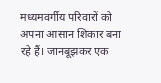मध्यमवर्गीय परिवारों को अपना आसान शिकार बना रहे हैं। जानबूझकर एक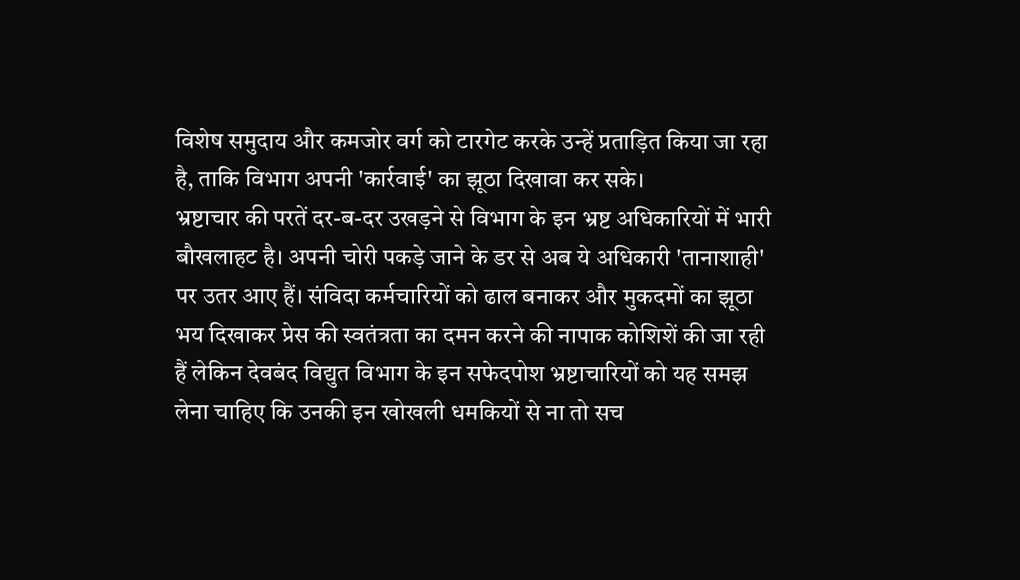विशेष समुदाय और कमजोर वर्ग को टारगेट करके उन्हें प्रताड़ित किया जा रहा है, ताकि विभाग अपनी 'कार्रवाई' का झूठा दिखावा कर सके।
भ्रष्टाचार की परतें दर-ब-दर उखड़ने से विभाग के इन भ्रष्ट अधिकारियों में भारी बौखलाहट है। अपनी चोरी पकड़े जाने के डर से अब ये अधिकारी 'तानाशाही' पर उतर आए हैं। संविदा कर्मचारियों को ढाल बनाकर और मुकदमों का झूठा भय दिखाकर प्रेस की स्वतंत्रता का दमन करने की नापाक कोशिशें की जा रही हैं लेकिन देवबंद विद्युत विभाग के इन सफेदपोश भ्रष्टाचारियों को यह समझ लेना चाहिए कि उनकी इन खोखली धमकियों से ना तो सच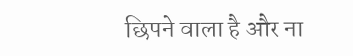छिपने वाला है और ना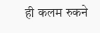ही कलम रुकने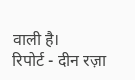वाली है।
रिपोर्ट - दीन रज़ा